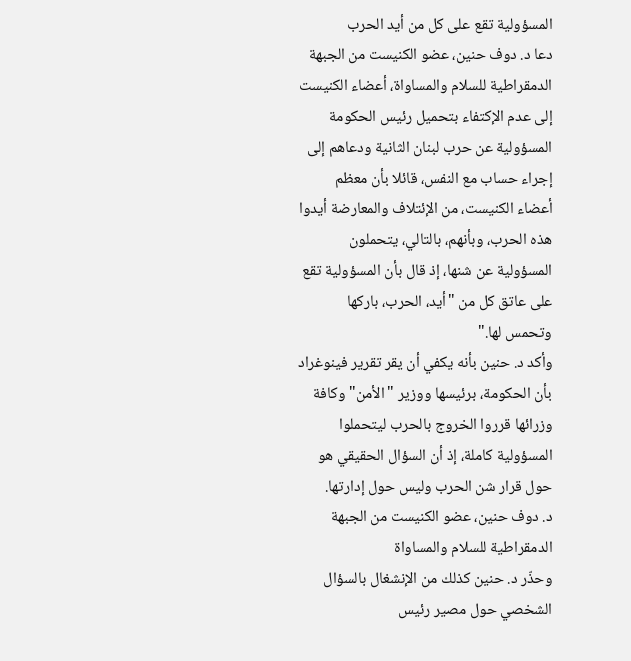المسؤولية تقع على كل من أيد الحرب
دعا د. دوف حنين، عضو الكنيست من الجبهة الدمقراطية للسلام والمساواة، أعضاء الكنيست إلى عدم الإكتفاء بتحميل رئيس الحكومة المسؤولية عن حرب لبنان الثانية ودعاهم إلى إجراء حساب مع النفس، قائلا بأن معظم أعضاء الكنيست، من الإئتلاف والمعارضة أيدوا هذه الحرب، وبأنهم، بالتالي، يتحملون المسؤولية عن شنها، إذ قال بأن المسؤولية تقع على عاتق كل من "أيد، الحرب، باركها وتحمس لها."
وأكد د. حنين بأنه يكفي أن يقر تقرير فينوغراد بأن الحكومة، برئيسها ووزير "الأمن" وكافة وزرائها قرروا الخروج بالحرب ليتحملوا المسؤولية كاملة، إذ أن السؤال الحقيقي هو حول قرار شن الحرب وليس حول إدارتها.
د. دوف حنين، عضو الكنيست من الجبهة الدمقراطية للسلام والمساواة
وحذّر د. حنين كذلك من الإنشغال بالسؤال الشخصي حول مصير رئيس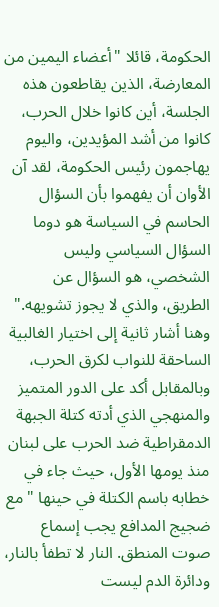الحكومة، قائلا "أعضاء اليمين من المعارضة، الذين يقاطعون هذه الجلسة، أين كانوا خلال الحرب، كانوا من أشد المؤيدين، واليوم يهاجمون رئيس الحكومة، لقد آن الأوان أن يفهموا بأن السؤال الحاسم في السياسة هو دوما السؤال السياسي وليس الشخصي، هو السؤال عن الطريق، والذي لا يجوز تشويهه." وهنا أشار ثانية إلى اختيار الغالبية الساحقة للنواب لكرق الحرب، وبالمقابل أكد على الدور المتميز والمنهجي الذي أدته كتلة الجبهة الدمقراطية ضد الحرب على لبنان منذ يومها الأول، حيث جاء في خطابه باسم الكتلة في حينها "مع ضجيج المدافع يجب إسماع صوت المنطق. النار لا تطفأ بالنار، ودائرة الدم ليست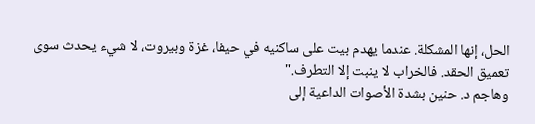الحل، إنها المشكلة. عندما يهدم بيت على ساكنيه في حيفا، غزة وبيروت، لا شيء يحدث سوى تعميق الحقد. فالخراب لا ينبت إلا التطرف."
وهاجم د. حنين بشدة الأصوات الداعية إلى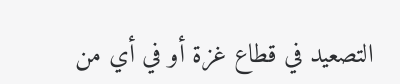التصعيد في قطاع غزة أو في أي من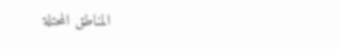المناطق المحتلة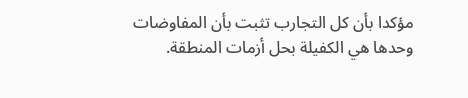مؤكدا بأن كل التجارب تثبت بأن المفاوضات وحدها هي الكفيلة بحل أزمات المنطقة.